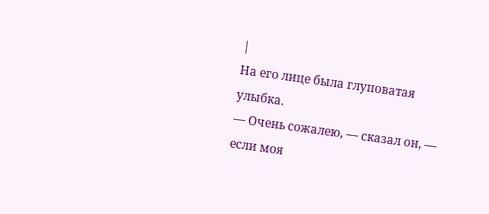|
На его лице была глуповатая улыбка.
— Очень сожалею, — сказал он, — если моя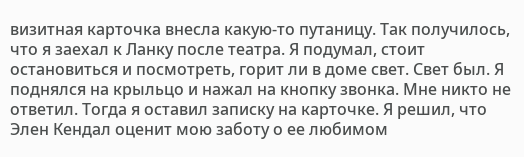визитная карточка внесла какую-то путаницу. Так получилось, что я заехал к Ланку после театра. Я подумал, стоит остановиться и посмотреть, горит ли в доме свет. Свет был. Я поднялся на крыльцо и нажал на кнопку звонка. Мне никто не ответил. Тогда я оставил записку на карточке. Я решил, что Элен Кендал оценит мою заботу о ее любимом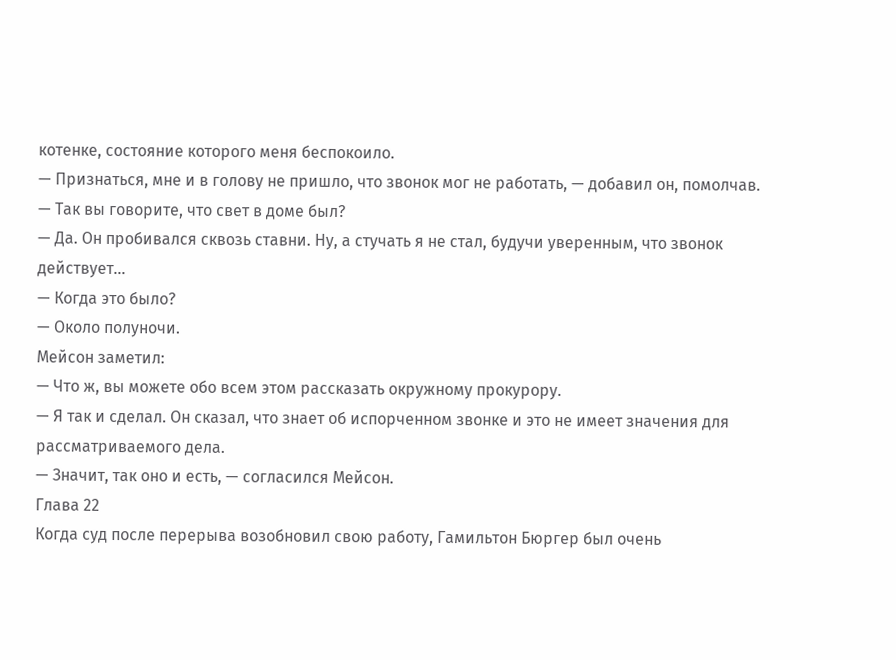котенке, состояние которого меня беспокоило.
— Признаться, мне и в голову не пришло, что звонок мог не работать, — добавил он, помолчав.
— Так вы говорите, что свет в доме был?
— Да. Он пробивался сквозь ставни. Ну, а стучать я не стал, будучи уверенным, что звонок действует…
— Когда это было?
— Около полуночи.
Мейсон заметил:
— Что ж, вы можете обо всем этом рассказать окружному прокурору.
— Я так и сделал. Он сказал, что знает об испорченном звонке и это не имеет значения для рассматриваемого дела.
— Значит, так оно и есть, — согласился Мейсон.
Глава 22
Когда суд после перерыва возобновил свою работу, Гамильтон Бюргер был очень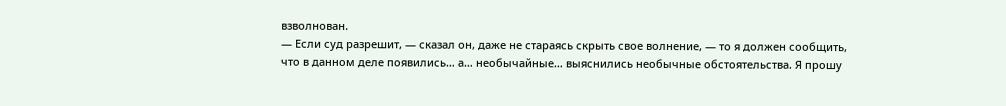взволнован.
— Если суд разрешит, — сказал он, даже не стараясь скрыть свое волнение, — то я должен сообщить, что в данном деле появились… а… необычайные… выяснились необычные обстоятельства. Я прошу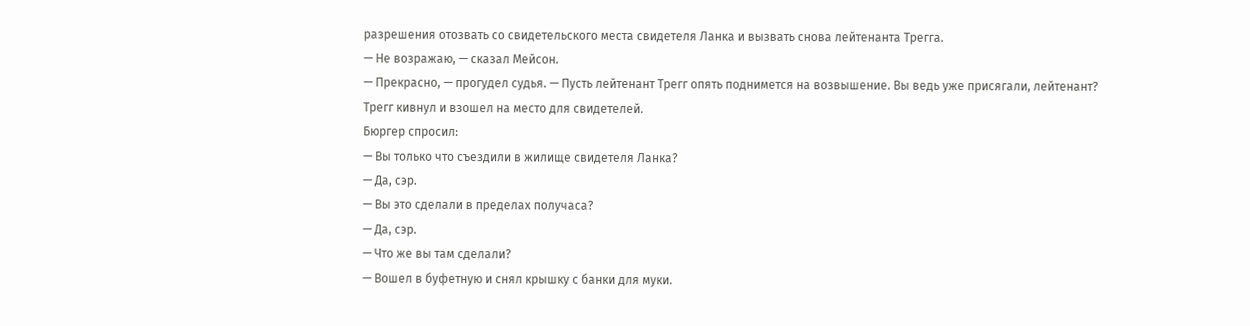разрешения отозвать со свидетельского места свидетеля Ланка и вызвать снова лейтенанта Трегга.
— Не возражаю, — сказал Мейсон.
— Прекрасно, — прогудел судья. — Пусть лейтенант Трегг опять поднимется на возвышение. Вы ведь уже присягали, лейтенант?
Трегг кивнул и взошел на место для свидетелей.
Бюргер спросил:
— Вы только что съездили в жилище свидетеля Ланка?
— Да, сэр.
— Вы это сделали в пределах получаса?
— Да, сэр.
— Что же вы там сделали?
— Вошел в буфетную и снял крышку с банки для муки.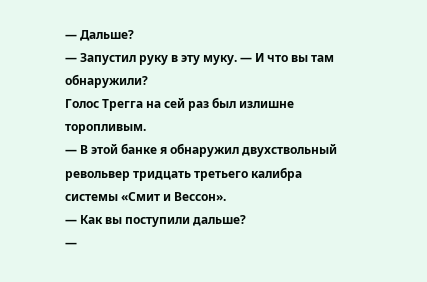— Дальше?
— Запустил руку в эту муку. — И что вы там обнаружили?
Голос Трегга на сей раз был излишне торопливым.
— В этой банке я обнаружил двухствольный револьвер тридцать третьего калибра системы «Смит и Вессон».
— Как вы поступили дальше?
—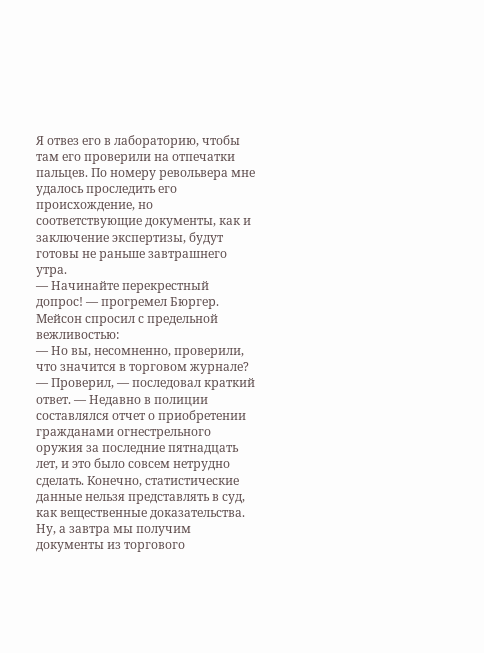Я отвез его в лабораторию, чтобы там его проверили на отпечатки пальцев. По номеру револьвера мне удалось проследить его происхождение, но соответствующие документы, как и заключение экспертизы, будут готовы не раньше завтрашнего утра.
— Начинайте перекрестный допрос! — прогремел Бюргер.
Мейсон спросил с предельной вежливостью:
— Но вы, несомненно, проверили, что значится в торговом журнале?
— Проверил, — последовал краткий ответ. — Недавно в полиции составлялся отчет о приобретении гражданами огнестрельного оружия за последние пятнадцать лет, и это было совсем нетрудно сделать. Конечно, статистические данные нельзя представлять в суд, как вещественные доказательства. Ну, а завтра мы получим документы из торгового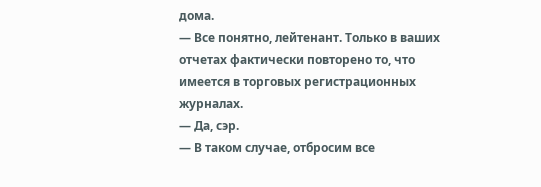дома.
— Все понятно, лейтенант. Только в ваших отчетах фактически повторено то, что имеется в торговых регистрационных журналах.
— Да, сэр.
— В таком случае, отбросим все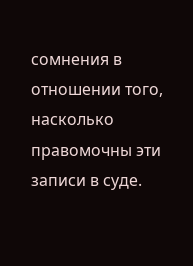сомнения в отношении того, насколько правомочны эти записи в суде.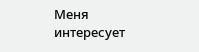Меня интересует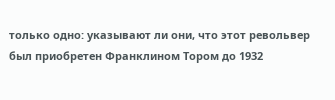только одно: указывают ли они, что этот револьвер был приобретен Франклином Тором до 1932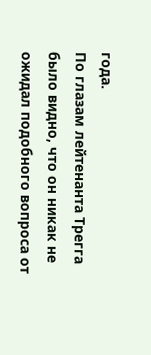года.
По глазам лейтенанта Трегга было видно, что он никак не ожидал подобного вопроса от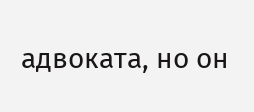адвоката, но он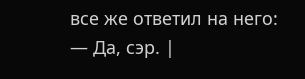все же ответил на него:
— Да, сэр. |